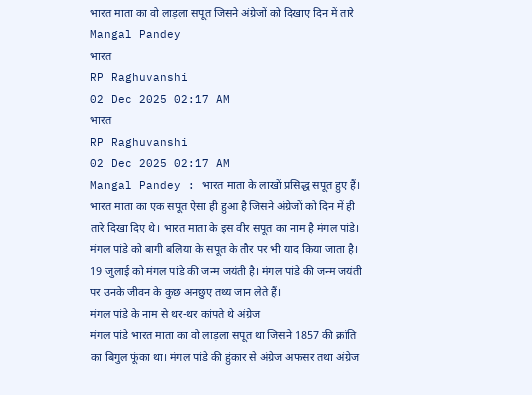भारत माता का वो लाड़ला सपूत जिसने अंग्रेजों को दिखाए दिन में तारे
Mangal Pandey
भारत
RP Raghuvanshi
02 Dec 2025 02:17 AM
भारत
RP Raghuvanshi
02 Dec 2025 02:17 AM
Mangal Pandey : भारत माता के लाखों प्रसिद्ध सपूत हुए हैं। भारत माता का एक सपूत ऐसा ही हुआ है जिसने अंग्रेजों को दिन में ही तारे दिखा दिए थे। भारत माता के इस वीर सपूत का नाम है मंगल पांडे। मंगल पांडे को बागी बलिया के सपूत के तौर पर भी याद किया जाता है। 19 जुलाई को मंगल पांडे की जन्म जयंती है। मंगल पांडे की जन्म जयंती पर उनके जीवन के कुछ अनछुए तथ्य जान लेते हैं।
मंगल पांडे के नाम से थर-थर कांपते थे अंग्रेज
मंगल पांडे भारत माता का वो लाड़ला सपूत था जिसने 1857 की क्रांति का बिगुल फूंका था। मंगल पांडे की हुंकार से अंग्रेज अफसर तथा अंग्रेज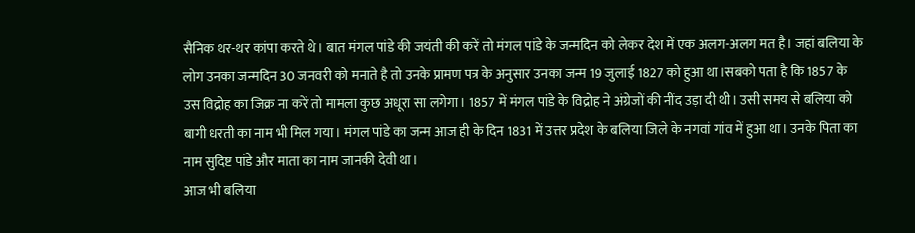सैनिक थर-थर कांपा करते थे। बात मंगल पांडे की जयंती की करें तो मंगल पांडे के जन्मदिन को लेकर देश में एक अलग-अलग मत है। जहां बलिया के लोग उनका जन्मदिन 30 जनवरी को मनाते है तो उनके प्रामण पत्र के अनुसार उनका जन्म 19 जुलाई 1827 को हुआ था।सबको पता है कि 1857 के उस विद्रोह का जिक्र ना करें तो मामला कुछ अधूरा सा लगेगा। 1857 में मंगल पांडे के विद्रोह ने अंग्रेजों की नींद उड़ा दी थी। उसी समय से बलिया को बागी धरती का नाम भी मिल गया। मंगल पांडे का जन्म आज ही के दिन 1831 में उत्तर प्रदेश के बलिया जिले के नगवां गांव में हुआ था। उनके पिता का नाम सुदिष्ट पांडे और माता का नाम जानकी देवी था।
आज भी बलिया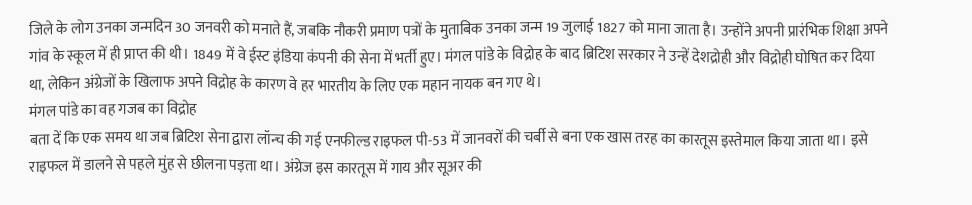जिले के लोग उनका जन्मदिन 30 जनवरी को मनाते हैं, जबकि नौकरी प्रमाण पत्रों के मुताबिक उनका जन्म 19 जुलाई 1827 को माना जाता है। उन्होंने अपनी प्रारंभिक शिक्षा अपने गांव के स्कूल में ही प्राप्त की थी। 1849 में वे ईस्ट इंडिया कंपनी की सेना में भर्ती हुए। मंगल पांडे के विद्रोह के बाद ब्रिटिश सरकार ने उन्हें देशद्रोही और विद्रोही घोषित कर दिया था, लेकिन अंग्रेजों के खिलाफ अपने विद्रोह के कारण वे हर भारतीय के लिए एक महान नायक बन गए थे।
मंगल पांडे का वह गजब का विद्रोह
बता दें कि एक समय था जब ब्रिटिश सेना द्वारा लॉन्च की गई एनफील्ड राइफल पी-53 में जानवरों की चर्बी से बना एक खास तरह का कारतूस इस्तेमाल किया जाता था। इसे राइफल में डालने से पहले मुंह से छीलना पड़ता था। अंग्रेज इस कारतूस में गाय और सूअर की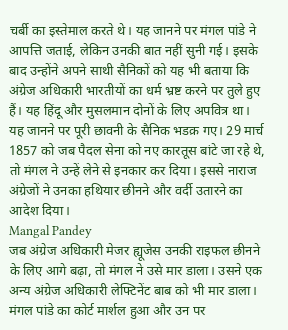चर्बी का इस्तेमाल करते थे। यह जानने पर मंगल पांडे ने आपत्ति जताई, लेकिन उनकी बात नहीं सुनी गई। इसके बाद उन्होंने अपने साथी सैनिकों को यह भी बताया कि अंग्रेज अधिकारी भारतीयों का धर्म भ्रष्ट करने पर तुले हुए हैं। यह हिंदू और मुसलमान दोनों के लिए अपवित्र था। यह जानने पर पूरी छावनी के सैनिक भडक़ गए। 29 मार्च 1857 को जब पैदल सेना को नए कारतूस बांटे जा रहे थे, तो मंगल ने उन्हें लेने से इनकार कर दिया। इससे नाराज अंग्रेजों ने उनका हथियार छीनने और वर्दी उतारने का आदेश दिया।
Mangal Pandey
जब अंग्रेज अधिकारी मेजर ह्यूजेस उनकी राइफल छीनने के लिए आगे बढ़ा, तो मंगल ने उसे मार डाला। उसने एक अन्य अंग्रेज अधिकारी लेफ्टिनेंट बाब को भी मार डाला। मंगल पांडे का कोर्ट मार्शल हुआ और उन पर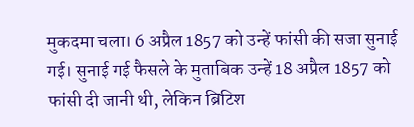मुकदमा चला। 6 अप्रैल 1857 को उन्हें फांसी की सजा सुनाई गई। सुनाई गई फैसले के मुताबिक उन्हें 18 अप्रैल 1857 को फांसी दी जानी थी, लेकिन ब्रिटिश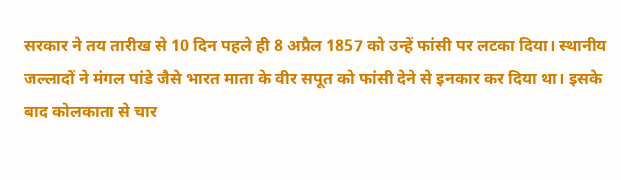सरकार ने तय तारीख से 10 दिन पहले ही 8 अप्रैल 1857 को उन्हें फांसी पर लटका दिया। स्थानीय जल्लादों ने मंगल पांडे जैसे भारत माता के वीर सपूत को फांसी देने से इनकार कर दिया था। इसके बाद कोलकाता से चार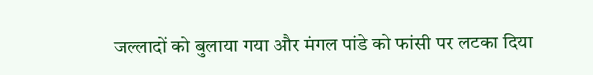जल्लादों को बुलाया गया और मंगल पांडे को फांसी पर लटका दिया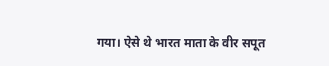गया। ऐसे थे भारत माता के वीर सपूत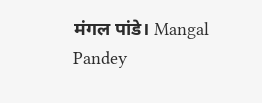मंगल पांडे। Mangal Pandey